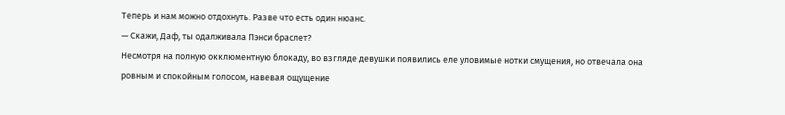Теперь и нам можно отдохнуть. Разве что есть один нюанс.
— Скажи, Даф, ты одалживала Пэнси браслет?
Несмотря на полную окклюментную блокаду, во взгляде девушки появились еле уловимые нотки смущения, но отвечала она ровным и спокойным голосом, навевая ощущение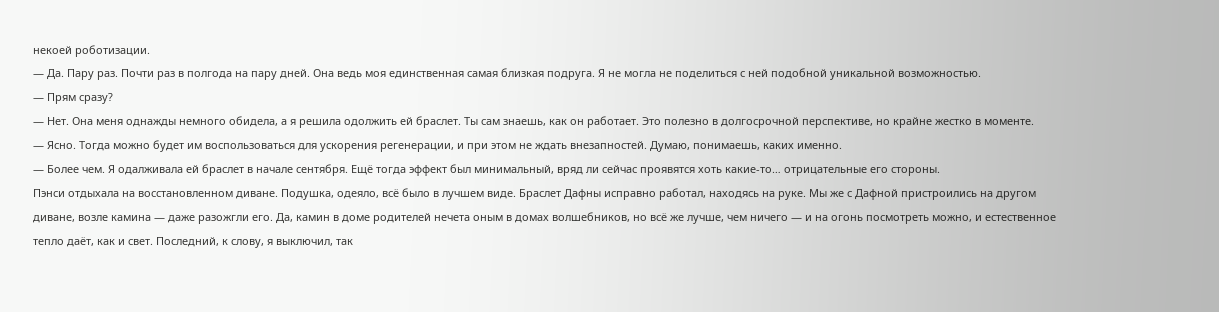некоей роботизации.
— Да. Пару раз. Почти раз в полгода на пару дней. Она ведь моя единственная самая близкая подруга. Я не могла не поделиться с ней подобной уникальной возможностью.
— Прям сразу?
— Нет. Она меня однажды немного обидела, а я решила одолжить ей браслет. Ты сам знаешь, как он работает. Это полезно в долгосрочной перспективе, но крайне жестко в моменте.
— Ясно. Тогда можно будет им воспользоваться для ускорения регенерации, и при этом не ждать внезапностей. Думаю, понимаешь, каких именно.
— Более чем. Я одалживала ей браслет в начале сентября. Ещё тогда эффект был минимальный, вряд ли сейчас проявятся хоть какие-то… отрицательные его стороны.
Пэнси отдыхала на восстановленном диване. Подушка, одеяло, всё было в лучшем виде. Браслет Дафны исправно работал, находясь на руке. Мы же с Дафной пристроились на другом диване, возле камина — даже разожгли его. Да, камин в доме родителей нечета оным в домах волшебников, но всё же лучше, чем ничего — и на огонь посмотреть можно, и естественное тепло даёт, как и свет. Последний, к слову, я выключил, так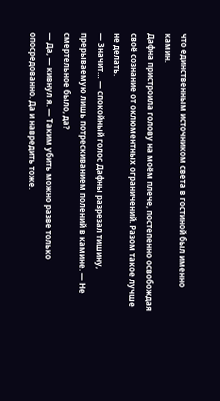что единственным источником света в гостиной был именно камин.
Дафна пристроила голову на моём плече, постепенно освобождая своё сознание от оклюментных ограничений. Разом такое лучше не делать.
— Значит… — спокойный голос Дафны разрезал тишину, прерываемую лишь потрескиванием полений в камине. — Не смертельное было, да?
— Да, — кивнул я. — Таким убить можно разве только опосредованно. Да и навредить тоже.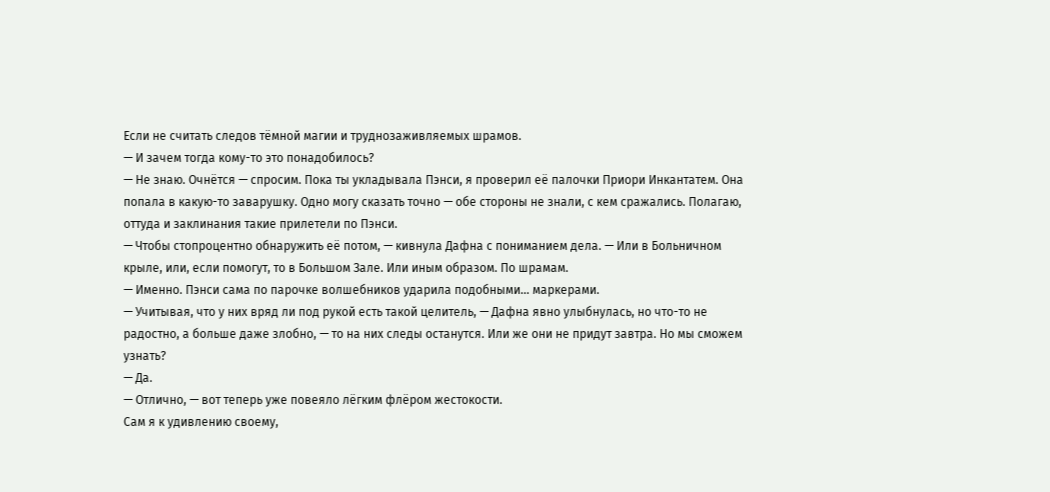Если не считать следов тёмной магии и труднозаживляемых шрамов.
— И зачем тогда кому-то это понадобилось?
— Не знаю. Очнётся — спросим. Пока ты укладывала Пэнси, я проверил её палочки Приори Инкантатем. Она попала в какую-то заварушку. Одно могу сказать точно — обе стороны не знали, с кем сражались. Полагаю, оттуда и заклинания такие прилетели по Пэнси.
— Чтобы стопроцентно обнаружить её потом, — кивнула Дафна с пониманием дела. — Или в Больничном крыле, или, если помогут, то в Большом Зале. Или иным образом. По шрамам.
— Именно. Пэнси сама по парочке волшебников ударила подобными… маркерами.
— Учитывая, что у них вряд ли под рукой есть такой целитель, — Дафна явно улыбнулась, но что-то не радостно, а больше даже злобно, — то на них следы останутся. Или же они не придут завтра. Но мы сможем узнать?
— Да.
— Отлично, — вот теперь уже повеяло лёгким флёром жестокости.
Сам я к удивлению своему,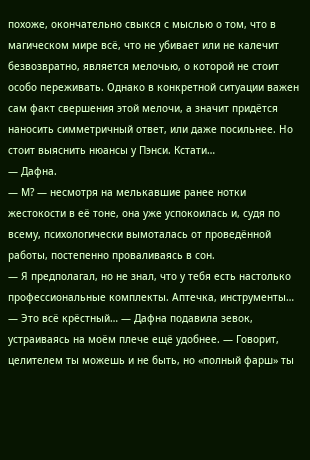похоже, окончательно свыкся с мыслью о том, что в магическом мире всё, что не убивает или не калечит безвозвратно, является мелочью, о которой не стоит особо переживать. Однако в конкретной ситуации важен сам факт свершения этой мелочи, а значит придётся наносить симметричный ответ, или даже посильнее. Но стоит выяснить нюансы у Пэнси. Кстати…
— Дафна.
— М? — несмотря на мелькавшие ранее нотки жестокости в её тоне, она уже успокоилась и, судя по всему, психологически вымоталась от проведённой работы, постепенно проваливаясь в сон.
— Я предполагал, но не знал, что у тебя есть настолько профессиональные комплекты. Аптечка, инструменты…
— Это всё крёстный… — Дафна подавила зевок, устраиваясь на моём плече ещё удобнее. — Говорит, целителем ты можешь и не быть, но «полный фарш» ты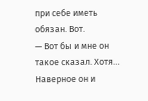при себе иметь обязан. Вот.
— Вот бы и мне он такое сказал. Хотя… Наверное он и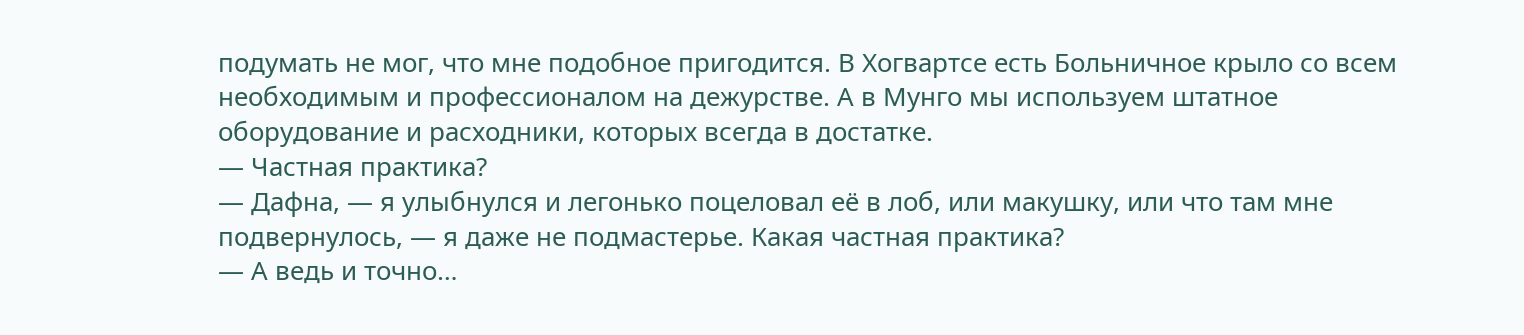подумать не мог, что мне подобное пригодится. В Хогвартсе есть Больничное крыло со всем необходимым и профессионалом на дежурстве. А в Мунго мы используем штатное оборудование и расходники, которых всегда в достатке.
— Частная практика?
— Дафна, — я улыбнулся и легонько поцеловал её в лоб, или макушку, или что там мне подвернулось, — я даже не подмастерье. Какая частная практика?
— А ведь и точно…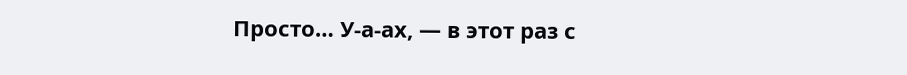Просто… У-а-ах, — в этот раз с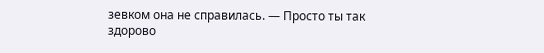зевком она не справилась. — Просто ты так здорово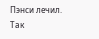Пэнси лечил. Так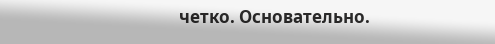четко. Основательно.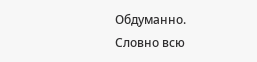Обдуманно. Словно всю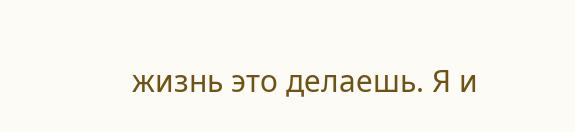жизнь это делаешь. Я и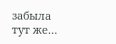забыла тут же…